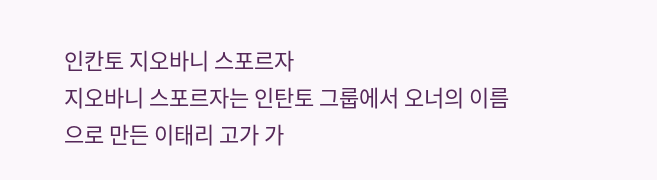인칸토 지오바니 스포르자
지오바니 스포르자는 인탄토 그룹에서 오너의 이름으로 만든 이태리 고가 가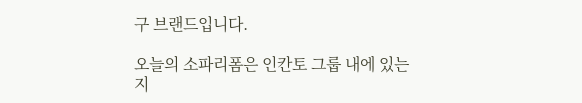구 브랜드입니다.

오늘의 소파리폼은 인칸토 그룹 내에 있는
지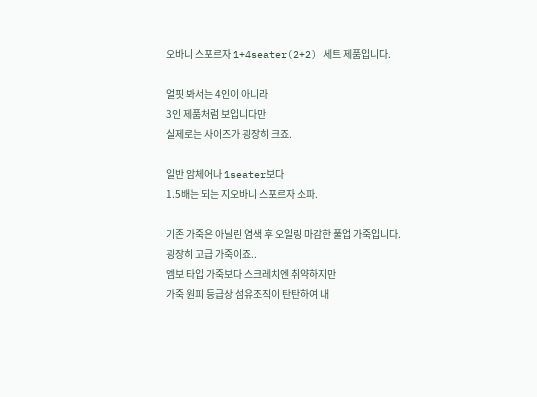오바니 스포르자 1+4seater(2+2) 세트 제품입니다.

얼핏 봐서는 4인이 아니라
3인 제품처럼 보입니다만
실제로는 사이즈가 굉장히 크죠.

일반 암체어나 1seater보다
1.5배는 되는 지오바니 스포르자 소파.

기존 가죽은 아닐린 염색 후 오일링 마감한 풀업 가죽입니다.
굉장히 고급 가죽이죠..
엠보 타입 가죽보다 스크레치엔 취약하지만
가죽 원피 등급상 섬유조직이 탄탄하여 내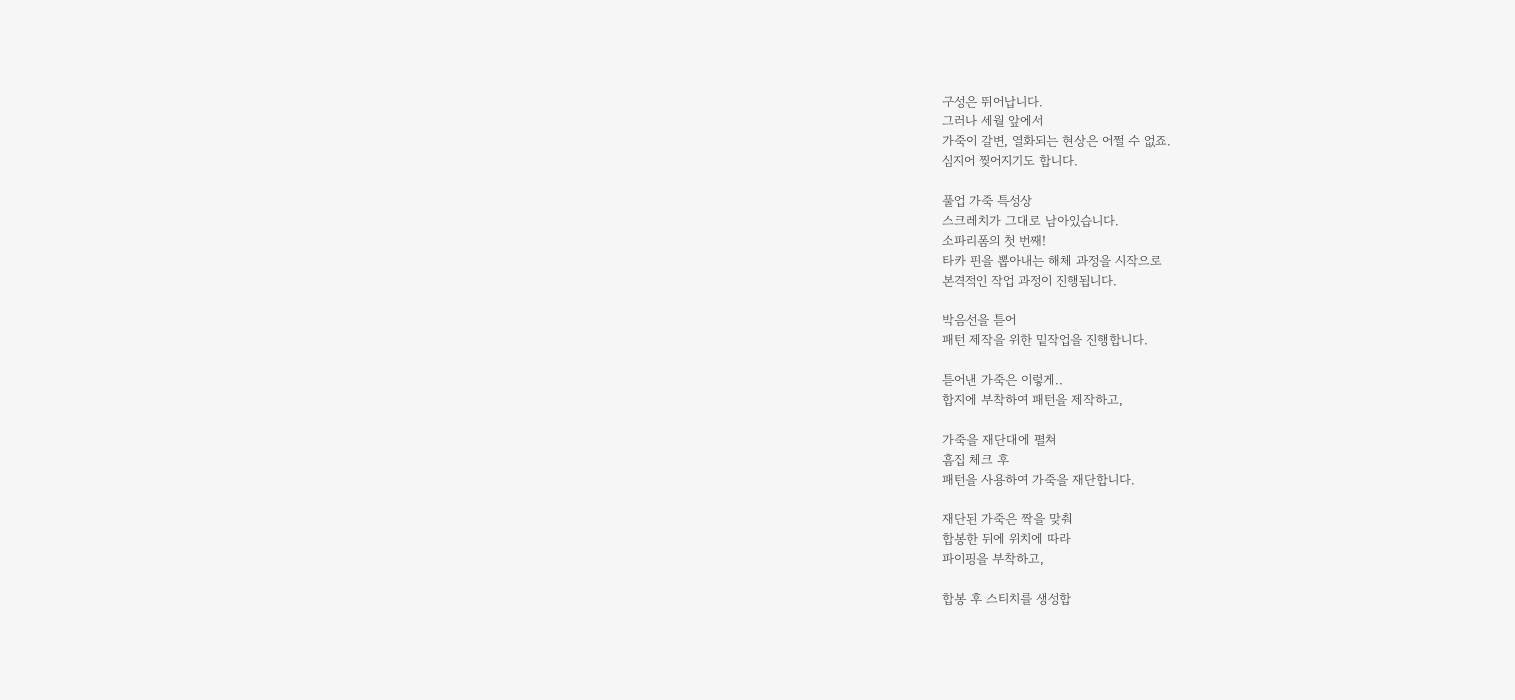구성은 뛰어납니다.
그러나 세월 앞에서
가죽이 갈변, 열화되는 현상은 어쩔 수 없죠.
심지어 찢어지기도 합니다.

풀업 가죽 특성상
스크레치가 그대로 남아있습니다.
소파리폼의 첫 번째!
타카 핀을 뽑아내는 해체 과정을 시작으로
본격적인 작업 과정이 진행됩니다.

박음선을 튿어
패턴 제작을 위한 밑작업을 진행합니다.

튿어낸 가죽은 이렇게..
합지에 부착하여 패턴을 제작하고,

가죽을 재단대에 펼쳐
흠집 체크 후
패턴을 사용하여 가죽을 재단합니다.

재단된 가죽은 짝을 맞춰
합봉한 뒤에 위치에 따라
파이핑을 부착하고,

합봉 후 스티치를 생성합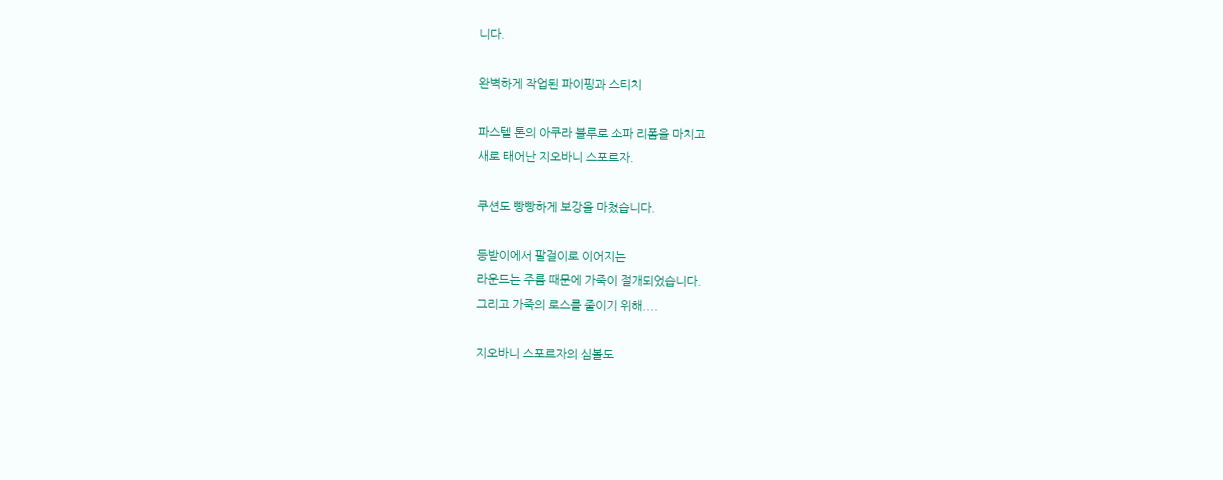니다.

완벽하게 작업된 파이핑과 스티치

파스텔 톤의 아쿠라 블루로 소파 리폼을 마치고
새로 태어난 지오바니 스포르자.

쿠션도 빵빵하게 보강을 마쳤습니다.

등받이에서 팔걸이로 이어지는
라운드는 주름 때문에 가죽이 절개되었습니다.
그리고 가죽의 로스를 줄이기 위해....

지오바니 스포르자의 심볼도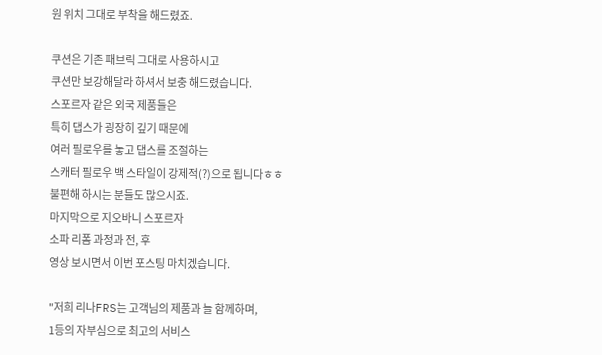원 위치 그대로 부착을 해드렸죠.

쿠션은 기존 패브릭 그대로 사용하시고
쿠션만 보강해달라 하셔서 보충 해드렸습니다.
스포르자 같은 외국 제품들은
특히 댑스가 굉장히 깊기 때문에
여러 필로우를 놓고 댑스를 조절하는
스캐터 필로우 백 스타일이 강제적(?)으로 됩니다ㅎㅎ
불편해 하시는 분들도 많으시죠.
마지막으로 지오바니 스포르자
소파 리폼 과정과 전, 후
영상 보시면서 이번 포스팅 마치겠습니다.

"저희 리나FRS는 고객님의 제품과 늘 함께하며,
1등의 자부심으로 최고의 서비스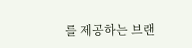를 제공하는 브랜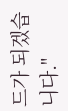드가 되겠습니다."